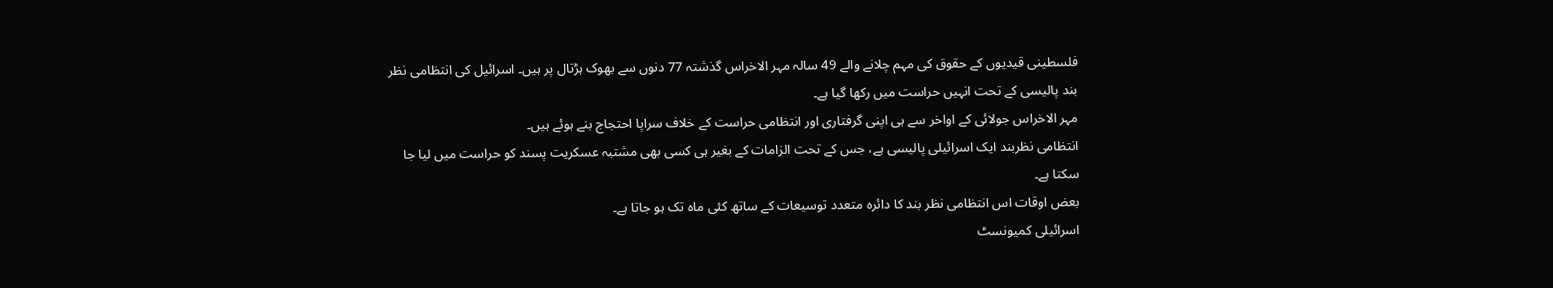فلسطینی قیدیوں کے حقوق کی مہم چلانے والے 49 سالہ مہر الاخراس گذشتہ 77 دنوں سے بھوک ہڑتال پر ہیں۔ اسرائیل کی انتظامی نظر بند پالیسی کے تحت انہیں حراست میں رکھا گیا ہے۔
مہر الاخراس جولائی کے اواخر سے ہی اپنی گرفتاری اور انتظامی حراست کے خلاف سراپا احتجاج بنے ہوئے ہیں۔
انتظامی نظربند ایک اسرائیلی پالیسی ہے، جس کے تحت الزامات کے بغیر ہی کسی بھی مشتبہ عسکریت پسند کو حراست میں لیا جا سکتا ہے۔
بعض اوقات اس انتظامی نظر بند کا دائرہ متعدد توسیعات کے ساتھ کئی ماہ تک ہو جاتا ہے۔
اسرائیلی کمیونسٹ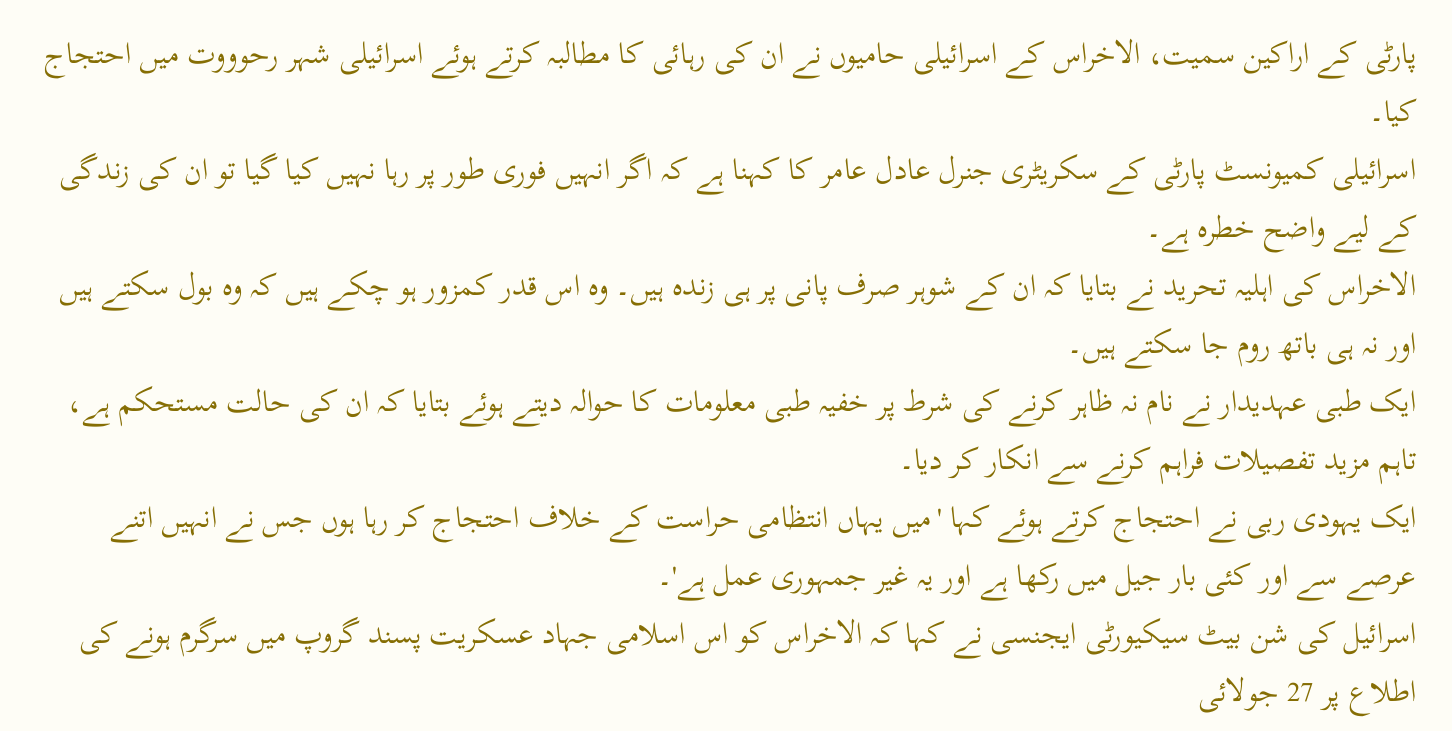پارٹی کے اراکین سمیت، الاخراس کے اسرائیلی حامیوں نے ان کی رہائی کا مطالبہ کرتے ہوئے اسرائیلی شہر رحوووت میں احتجاج کیا۔
اسرائیلی کمیونسٹ پارٹی کے سکریٹری جنرل عادل عامر کا کہنا ہے کہ اگر انہیں فوری طور پر رہا نہیں کیا گیا تو ان کی زندگی کے لیے واضح خطرہ ہے۔
الاخراس کی اہلیہ تحرید نے بتایا کہ ان کے شوہر صرف پانی پر ہی زندہ ہیں۔ وہ اس قدر کمزور ہو چکے ہیں کہ وہ بول سکتے ہیں اور نہ ہی باتھ روم جا سکتے ہیں۔
ایک طبی عہدیدار نے نام نہ ظاہر کرنے کی شرط پر خفیہ طبی معلومات کا حوالہ دیتے ہوئے بتایا کہ ان کی حالت مستحکم ہے، تاہم مزید تفصیلات فراہم کرنے سے انکار کر دیا۔
ایک یہودی ربی نے احتجاج کرتے ہوئے کہا 'میں یہاں انتظامی حراست کے خلاف احتجاج کر رہا ہوں جس نے انہیں اتنے عرصے سے اور کئی بار جیل میں رکھا ہے اور یہ غیر جمہوری عمل ہے'۔
اسرائیل کی شن بیٹ سیکیورٹی ایجنسی نے کہا کہ الاخراس کو اس اسلامی جہاد عسکریت پسند گروپ میں سرگرم ہونے کی اطلاع پر 27 جولائی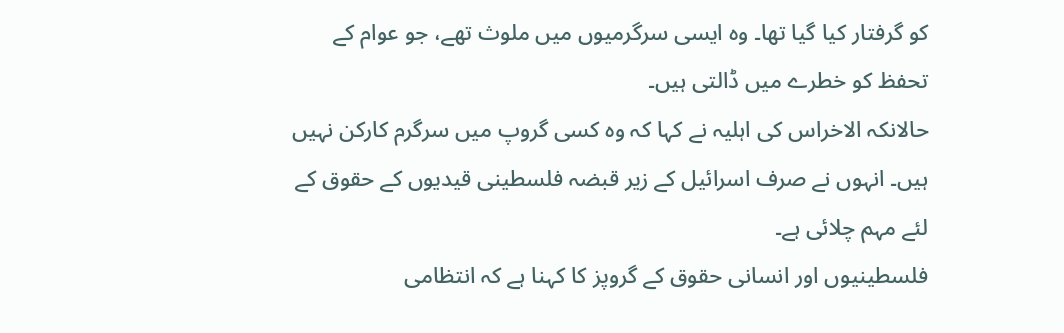کو گرفتار کیا گیا تھا۔ وہ ایسی سرگرمیوں میں ملوث تھے، جو عوام کے تحفظ کو خطرے میں ڈالتی ہیں۔
حالانکہ الاخراس کی اہلیہ نے کہا کہ وہ کسی گروپ میں سرگرم کارکن نہیں ہیں۔ انہوں نے صرف اسرائیل کے زیر قبضہ فلسطینی قیدیوں کے حقوق کے لئے مہم چلائی ہے۔
فلسطینیوں اور انسانی حقوق کے گروپز کا کہنا ہے کہ انتظامی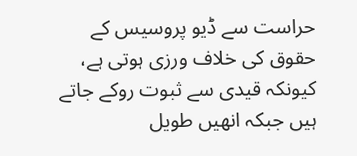حراست سے ڈیو پروسیس کے حقوق کی خلاف ورزی ہوتی ہے، کیونکہ قیدی سے ثبوت روکے جاتے ہیں جبکہ انھیں طویل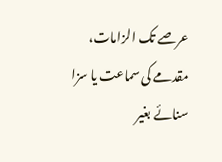عرصے تک الزامات، مقدمے کی سماعت یا سزا سنائے بغیر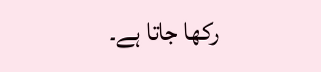رکھا جاتا ہے۔